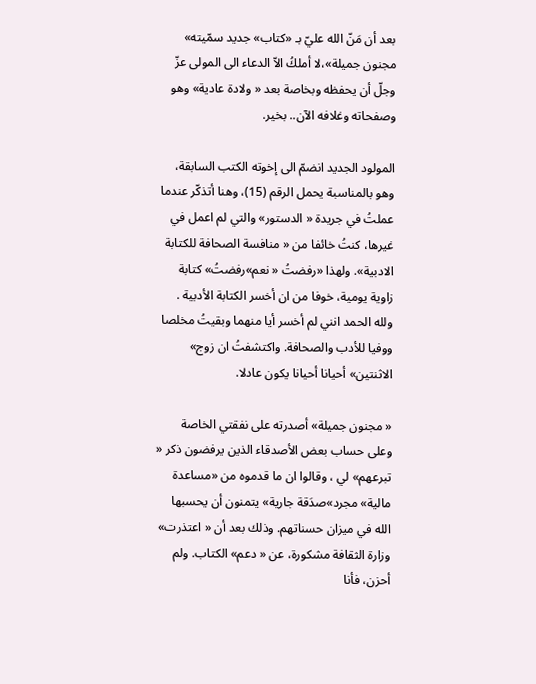بعد أن مَنّ الله عليّ بـ «كتاب» جديد سمّيته» مجنون جميلة»،لا أملكُ الاّ الدعاء الى المولى عزّ وجلّ أن يحفظه وبخاصة بعد « ولادة عادية» وهو وصفحاته وغلافه الآن.. بخير.

المولود الجديد انضمّ الى إخوته الكتب السابقة، وهو بالمناسبة يحمل الرقم (15)، وهنا أتذكّر عندما عملتُ في جريدة « الدستور» والتي لم اعمل في غيرها، كنتُ خائفا من « منافسة الصحافة للكتابة الادبية». ولهذا «رفضتُ « نعم»رفضتُ» كتابة زاوية يومية، خوفا من ان أخسر الكتابة الأدبية . ولله الحمد انني لم أخسر أيا منهما وبقيتُ مخلصا ووفيا للأدب والصحافة. واكتشفتُ ان زوج» الاثنتين» أحيانا أحيانا يكون عادلا.

« مجنون جميلة» أصدرته على نفقتي الخاصة وعلى حساب بعض الأصدقاء الذين يرفضون ذكر « تبرعهم» لي ، وقالوا ان ما قدموه من «مساعدة مالية» مجرد»صدَقة جارية» يتمنون أن يحسبها الله في ميزان حسناتهم. وذلك بعد أن « اعتذرت» وزارة الثقافة مشكورة، عن « دعم» الكتاب. ولم أحزن، فأنا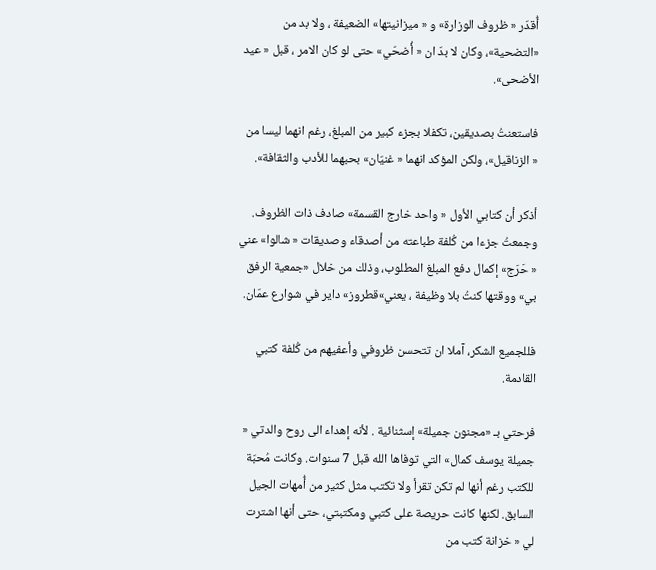أُقدّر « ظروف الوزارة» و « ميزانيتها» الضعيفة ، ولا بد من «التضحية»، وكان لا بدّ ان « أُضحّي» حتى لو كان الامر ، قبل « عيد الأضحى».

فاستعنتُ بصديقين، تكفلا بجزء كبير من المبلغ، رغم انهما ليسا من « الزناقيل»، ولكن المؤكد انهما « غنيّان» بحبهما للأدب والثقافة».

أذكر أن كتابي الأول « واحد خارج القسمة» صادف ذات الظروف. وجمعتُ جزءا من كُلفة طباعته من أصدقاء وصديقات « شالوا» عني « حَرَج» إكمال دفع المبلغ المطلوب، وذلك من خلال «جمعية الرفق بي» ووقتها كنتُ بلا وظيفة ، يعني»قطروز» داير في شوارع عمّان.

فللجميع الشكر، آملا ان تتحسن ظروفي وأعفيهم من كُلفة كتبي القادمة.

فرحتي بـ «مجنون جميلة» إسثنائية . لأنه إهداء الى روح والدتي « جميلة يوسف كمال» التي توفاها الله قبل 7 سنوات. وكانت مُحبّة للكتب رغم أنها لم تكن تقرأ ولا تكتب مثل كثير من أُمهات الجيل السابق. لكنها كانت حريصة على كتبي ومكتبتي، حتى أنها اشترت لي « خزانة كتب من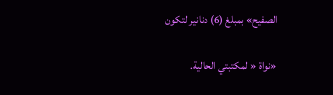الصفيح» بمبلغ (6) دنانير لتكون

«نواة « لمكتبتي الحالية.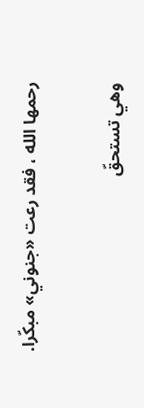رحمها الله ، فقد رعت «جنوني» مبكّرا.

وهي تستحقّ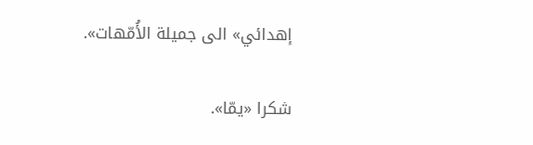إهدائي» الى جميلة الأُمّهات».

شكرا «يمّا».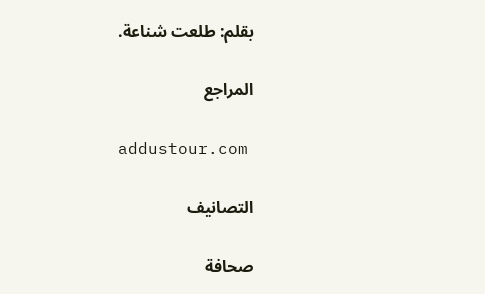بقلم: طلعت شناعة.

المراجع

addustour.com

التصانيف

صحافة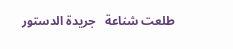طلعت شناعة   جريدة الدستور